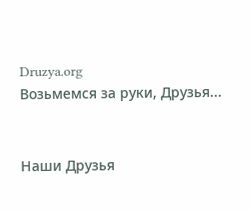Druzya.org
Возьмемся за руки, Друзья...


Наши Друзья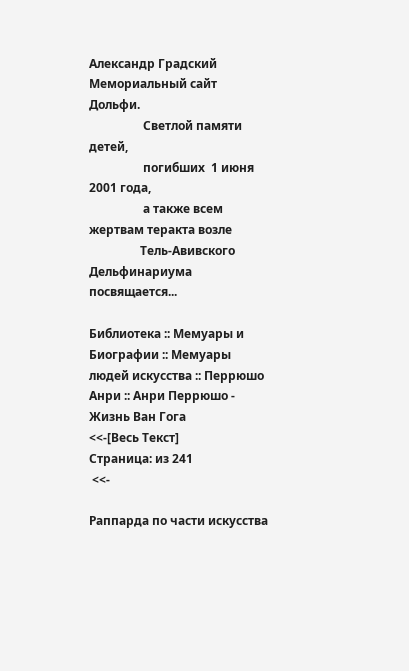Александр Градский
Мемориальный сайт Дольфи.
                  Светлой памяти детей,
                  погибших  1 июня 2001 года,
                  а также всем жертвам теракта возле
                 Тель-Авивского Дельфинариума посвящается...

Библиотека :: Мемуары и Биографии :: Мемуары людей искусства :: Перрюшо Анри :: Анри Перрюшо - Жизнь Ван Гога
<<-[Весь Текст]
Страница: из 241
 <<-

Раппарда по части искусства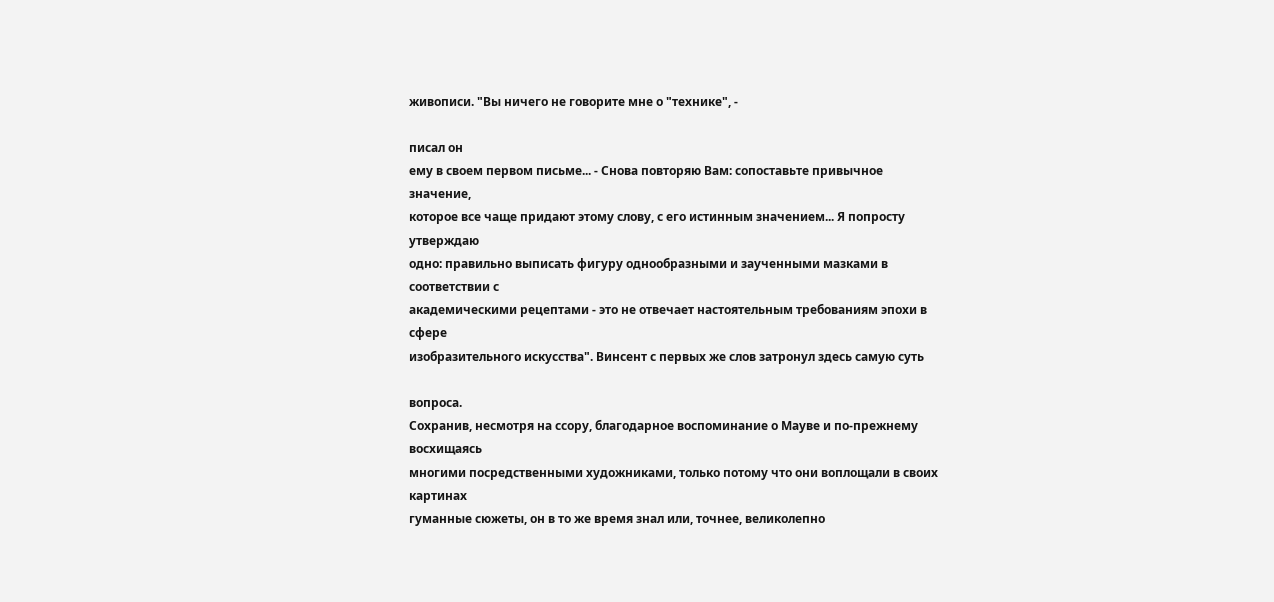живописи. "Вы ничего не говорите мне о "технике", -

писал он
ему в своем первом письме... - Снова повторяю Вам: сопоставьте привычное
значение,
которое все чаще придают этому слову, с его истинным значением... Я попросту
утверждаю
одно: правильно выписать фигуру однообразными и заученными мазками в
соответствии с
академическими рецептами - это не отвечает настоятельным требованиям эпохи в
сфере
изобразительного искусства". Винсент с первых же слов затронул здесь самую суть

вопроса.
Сохранив, несмотря на ссору, благодарное воспоминание о Мауве и по-прежнему
восхищаясь
многими посредственными художниками, только потому что они воплощали в своих
картинах
гуманные сюжеты, он в то же время знал или, точнее, великолепно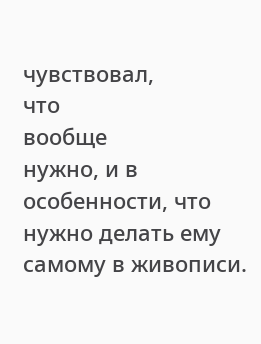чувствовал,
что
вообще
нужно, и в особенности, что нужно делать ему  самому в живописи.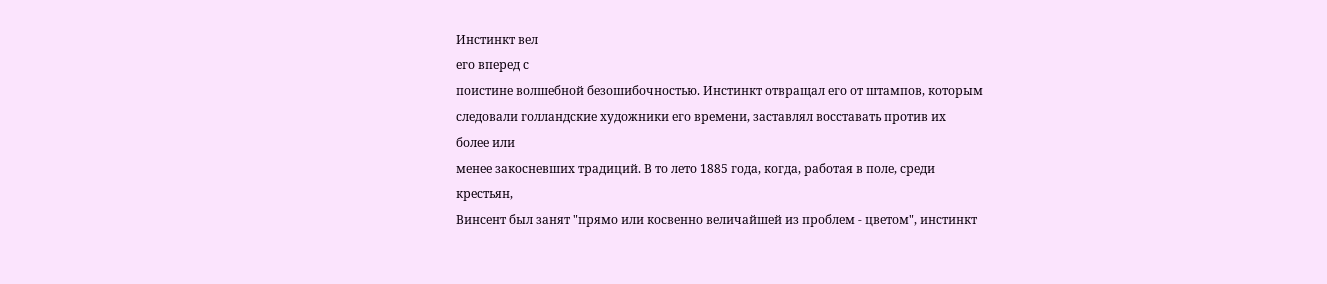Инстинкт вел
его вперед с
поистине волшебной безошибочностью. Инстинкт отвращал его от штампов, которым
следовали голландские художники его времени, заставлял восставать против их
более или
менее закосневших традиций. В то лето 1885 года, когда, работая в поле, среди
крестьян,
Винсент был занят "прямо или косвенно величайшей из проблем - цветом", инстинкт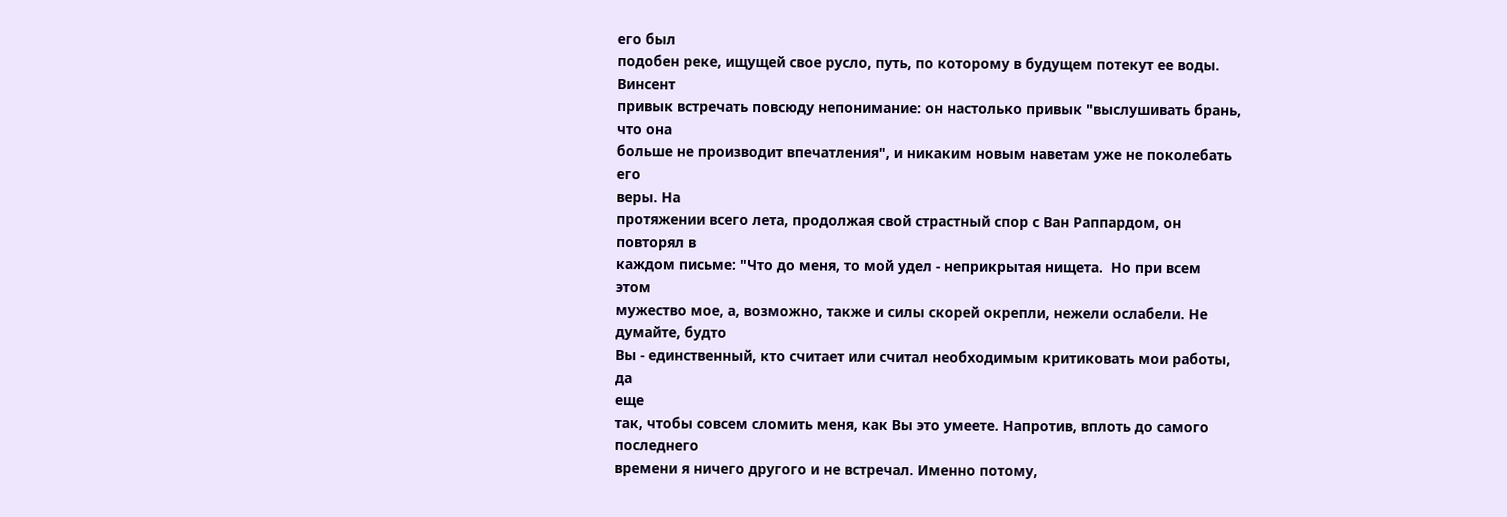его был
подобен реке, ищущей свое русло, путь, по которому в будущем потекут ее воды.
Винсент
привык встречать повсюду непонимание: он настолько привык "выслушивать брань,
что она
больше не производит впечатления", и никаким новым наветам уже не поколебать
его
веры. На
протяжении всего лета, продолжая свой страстный спор с Ван Раппардом, он
повторял в
каждом письме: "Что до меня, то мой удел - неприкрытая нищета.  Но при всем
этом
мужество мое, а, возможно, также и силы скорей окрепли, нежели ослабели. Не
думайте, будто
Вы - единственный, кто считает или считал необходимым критиковать мои работы,
да
еще
так, чтобы совсем сломить меня, как Вы это умеете. Напротив, вплоть до самого
последнего
времени я ничего другого и не встречал. Именно потому,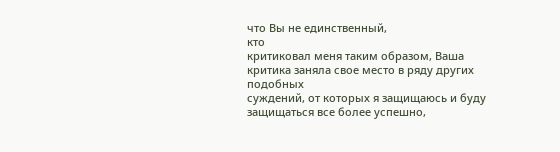что Вы не единственный,
кто
критиковал меня таким образом, Ваша критика заняла свое место в ряду других
подобных
суждений, от которых я защищаюсь и буду защищаться все более успешно,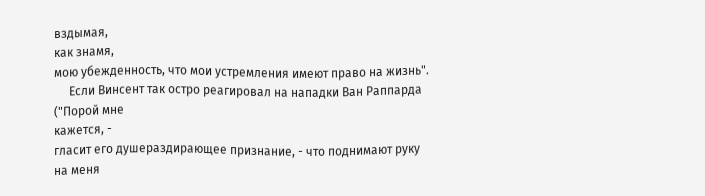вздымая,
как знамя,
мою убежденность, что мои устремления имеют право на жизнь".
     Если Винсент так остро реагировал на нападки Ван Раппарда ("Порой мне
кажется, -
гласит его душераздирающее признание, - что поднимают руку на меня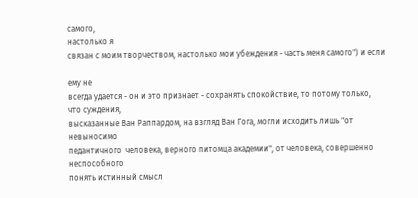самого,
настолько я
связан с моим творчеством, настолько мои убеждения - часть меня самого") и если

ему не
всегда удается - он и это признает - сохранять спокойствие, то потому только,
что суждения,
высказанные Ван Раппардом, на взгляд Ван Гога, могли исходить лишь "от
невыносимо
педантичного  человека, верного питомца академии", от человека, совершенно
неспособного
понять истинный смысл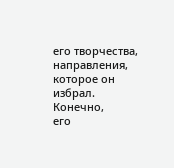его творчества, направления, которое он избрал. Конечно,
его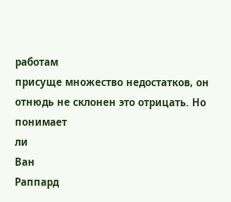работам
присуще множество недостатков, он отнюдь не склонен это отрицать. Но понимает
ли
Ван
Раппард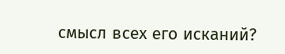смысл всех его исканий?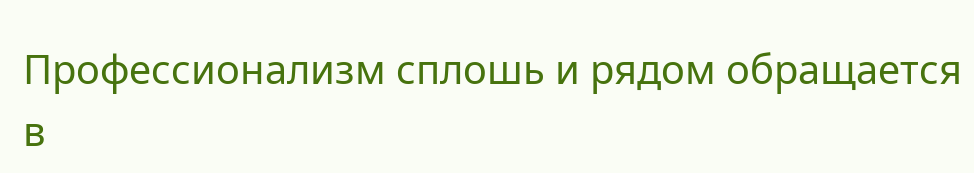Профессионализм сплошь и рядом обращается в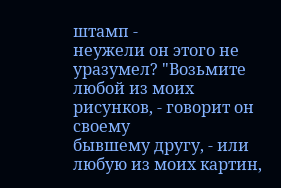штамп -
неужели он этого не уразумел? "Возьмите любой из моих рисунков, - говорит он
своему
бывшему другу, - или любую из моих картин,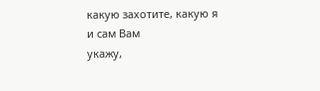какую захотите, какую я и сам Вам
укажу,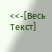<<-[Весь Текст]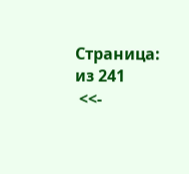Страница: из 241
 <<-